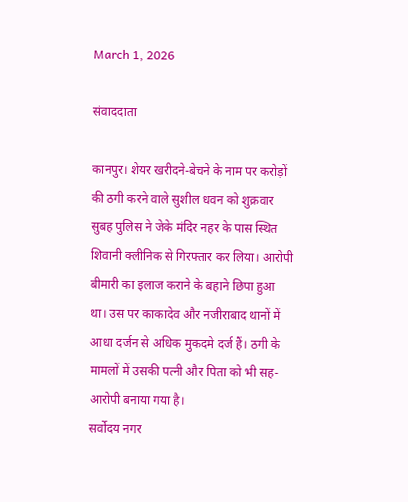March 1, 2026

संवाददाता

कानपुर। शेयर खरीदने-बेचने के नाम पर करोड़ों की ठगी करने वाले सुशील धवन को शुक्रवार सुबह पुलिस ने जेके मंदिर नहर के पास स्थित शिवानी क्लीनिक से गिरफ्तार कर लिया। आरोपी बीमारी का इलाज कराने के बहाने छिपा हुआ था। उस पर काकादेव और नजीराबाद थानों में आधा दर्जन से अधिक मुकदमे दर्ज हैं। ठगी के मामलों में उसकी पत्नी और पिता को भी सह-आरोपी बनाया गया है।
सर्वोदय नगर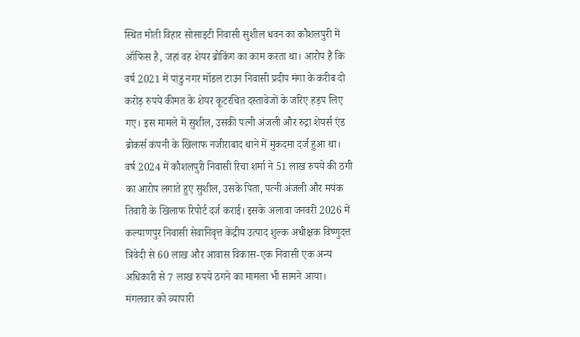स्थित मोती विहार सोसाइटी निवासी सुशील धवन का कौशलपुरी में ऑफिस है, जहां वह शेयर ब्रोकिंग का काम करता था। आरोप है कि वर्ष 2021 में पांडु नगर मॉडल टाउन निवासी प्रदीप मंगा के करीब दो करोड़ रुपये कीमत के शेयर कूटरचित दस्तावेजों के जरिए हड़प लिए गए। इस मामले में सुशील, उसकी पत्नी अंजली और रुद्रा शेयर्स एंड ब्रोकर्स कंपनी के खिलाफ नजीराबाद थाने में मुकदमा दर्ज हुआ था।
वर्ष 2024 में कौशलपुरी निवासी रिचा शर्मा ने 51 लाख रुपये की ठगी का आरोप लगाते हुए सुशील, उसके पिता, पत्नी अंजली और मयंक तिवारी के खिलाफ रिपोर्ट दर्ज कराई। इसके अलावा जनवरी 2026 में कल्याणपुर निवासी सेवानिवृत्त केंद्रीय उत्पाद शुल्क अधीक्षक विष्णुदत्त त्रिवेदी से 60 लाख और आवास विकास-एक निवासी एक अन्य अधिकारी से 7 लाख रुपये ठगने का मामला भी सामने आया।
मंगलवार को व्यापारी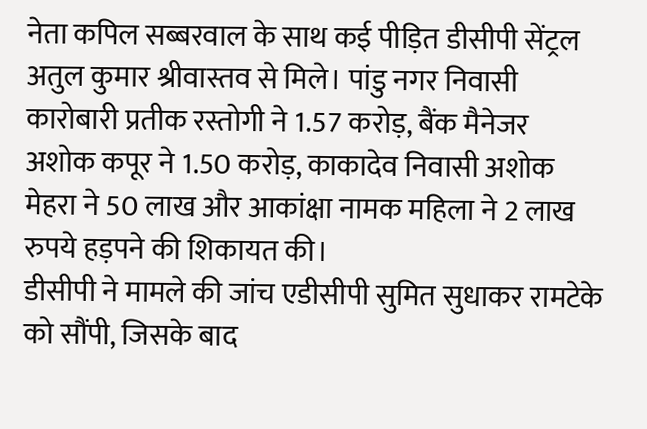नेता कपिल सब्बरवाल के साथ कई पीड़ित डीसीपी सेंट्रल अतुल कुमार श्रीवास्तव से मिले। पांडु नगर निवासी कारोबारी प्रतीक रस्तोगी ने 1.57 करोड़, बैंक मैनेजर अशोक कपूर ने 1.50 करोड़, काकादेव निवासी अशोक मेहरा ने 50 लाख और आकांक्षा नामक महिला ने 2 लाख रुपये हड़पने की शिकायत की।
डीसीपी ने मामले की जांच एडीसीपी सुमित सुधाकर रामटेके को सौंपी, जिसके बाद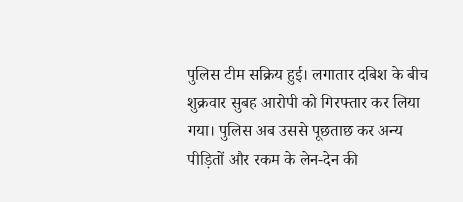पुलिस टीम सक्रिय हुई। लगातार दबिश के बीच शुक्रवार सुबह आरोपी को गिरफ्तार कर लिया गया। पुलिस अब उससे पूछताछ कर अन्य पीड़ितों और रकम के लेन-देन की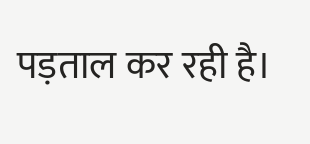पड़ताल कर रही है।